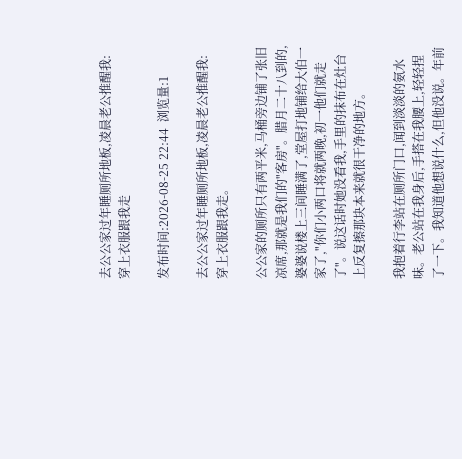去公公家过年睡厕所地板,凌晨老公推醒我:穿上衣服跟我走

发布时间:2026-08-25 22:44  浏览量:1

去公公家过年睡厕所地板,凌晨老公推醒我:穿上衣服跟我走。

公公家的厕所只有两平米,马桶旁边铺了张旧凉席,那就是我们的"客房"。腊月二十八到的,婆婆说楼上三间睡满了,堂屋打地铺给大伯一家了,"你们小两口将就两晚,初一他们就走了"。说这话时她没看我,手里的抹布在灶台上反复擦那块本来就很干净的地方。

我抱着行李站在厕所门口,闻到淡淡的氨水味。老公站在我身后,手搭在我腰上,轻轻捏了一下。我知道他想说什么,但他没说。年前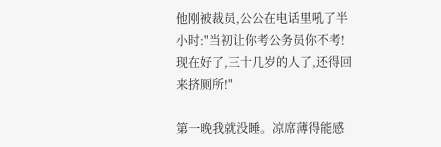他刚被裁员,公公在电话里吼了半小时:"当初让你考公务员你不考!现在好了,三十几岁的人了,还得回来挤厕所!"

第一晚我就没睡。凉席薄得能感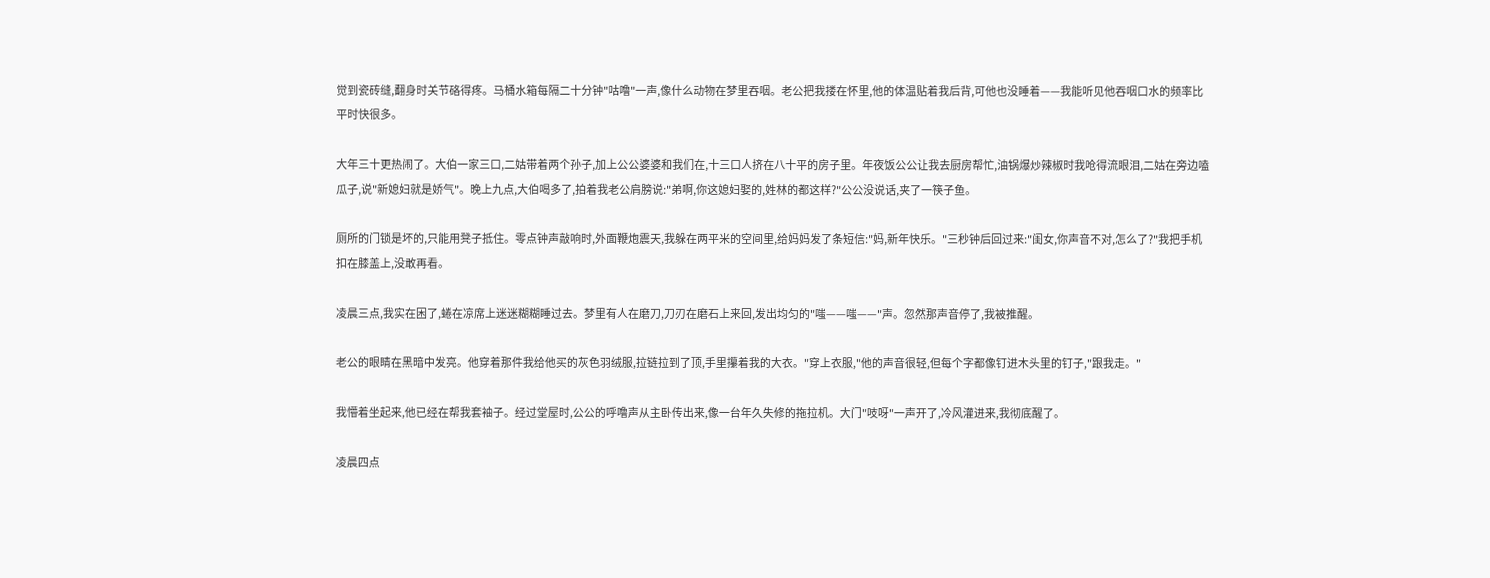觉到瓷砖缝,翻身时关节硌得疼。马桶水箱每隔二十分钟"咕噜"一声,像什么动物在梦里吞咽。老公把我搂在怀里,他的体温贴着我后背,可他也没睡着——我能听见他吞咽口水的频率比平时快很多。

大年三十更热闹了。大伯一家三口,二姑带着两个孙子,加上公公婆婆和我们在,十三口人挤在八十平的房子里。年夜饭公公让我去厨房帮忙,油锅爆炒辣椒时我呛得流眼泪,二姑在旁边嗑瓜子,说"新媳妇就是娇气"。晚上九点,大伯喝多了,拍着我老公肩膀说:"弟啊,你这媳妇娶的,姓林的都这样?"公公没说话,夹了一筷子鱼。

厕所的门锁是坏的,只能用凳子抵住。零点钟声敲响时,外面鞭炮震天,我躲在两平米的空间里,给妈妈发了条短信:"妈,新年快乐。"三秒钟后回过来:"闺女,你声音不对,怎么了?"我把手机扣在膝盖上,没敢再看。

凌晨三点,我实在困了,蜷在凉席上迷迷糊糊睡过去。梦里有人在磨刀,刀刃在磨石上来回,发出均匀的"嗤——嗤——"声。忽然那声音停了,我被推醒。

老公的眼睛在黑暗中发亮。他穿着那件我给他买的灰色羽绒服,拉链拉到了顶,手里攥着我的大衣。"穿上衣服,"他的声音很轻,但每个字都像钉进木头里的钉子,"跟我走。"

我懵着坐起来,他已经在帮我套袖子。经过堂屋时,公公的呼噜声从主卧传出来,像一台年久失修的拖拉机。大门"吱呀"一声开了,冷风灌进来,我彻底醒了。

凌晨四点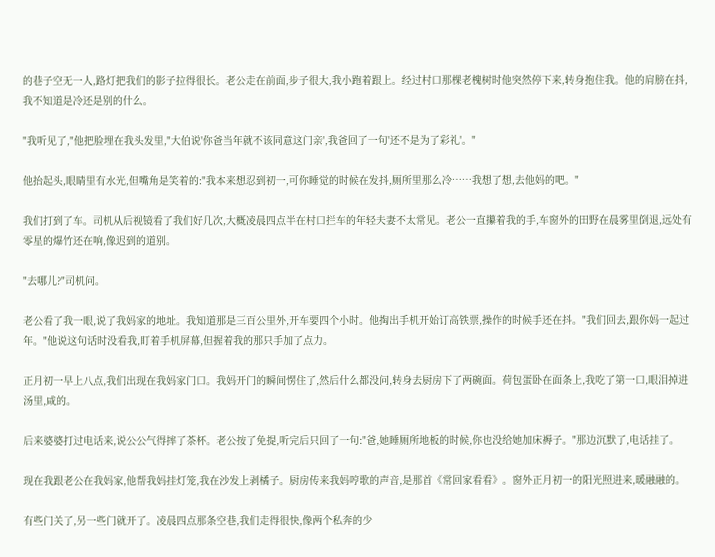的巷子空无一人,路灯把我们的影子拉得很长。老公走在前面,步子很大,我小跑着跟上。经过村口那棵老槐树时他突然停下来,转身抱住我。他的肩膀在抖,我不知道是冷还是别的什么。

"我听见了,"他把脸埋在我头发里,"大伯说'你爸当年就不该同意这门亲',我爸回了一句'还不是为了彩礼'。"

他抬起头,眼睛里有水光,但嘴角是笑着的:"我本来想忍到初一,可你睡觉的时候在发抖,厕所里那么冷……我想了想,去他妈的吧。"

我们打到了车。司机从后视镜看了我们好几次,大概凌晨四点半在村口拦车的年轻夫妻不太常见。老公一直攥着我的手,车窗外的田野在晨雾里倒退,远处有零星的爆竹还在响,像迟到的道别。

"去哪儿?"司机问。

老公看了我一眼,说了我妈家的地址。我知道那是三百公里外,开车要四个小时。他掏出手机开始订高铁票,操作的时候手还在抖。"我们回去,跟你妈一起过年。"他说这句话时没看我,盯着手机屏幕,但握着我的那只手加了点力。

正月初一早上八点,我们出现在我妈家门口。我妈开门的瞬间愣住了,然后什么都没问,转身去厨房下了两碗面。荷包蛋卧在面条上,我吃了第一口,眼泪掉进汤里,咸的。

后来婆婆打过电话来,说公公气得摔了茶杯。老公按了免提,听完后只回了一句:"爸,她睡厕所地板的时候,你也没给她加床褥子。"那边沉默了,电话挂了。

现在我跟老公在我妈家,他帮我妈挂灯笼,我在沙发上剥橘子。厨房传来我妈哼歌的声音,是那首《常回家看看》。窗外正月初一的阳光照进来,暖融融的。

有些门关了,另一些门就开了。凌晨四点那条空巷,我们走得很快,像两个私奔的少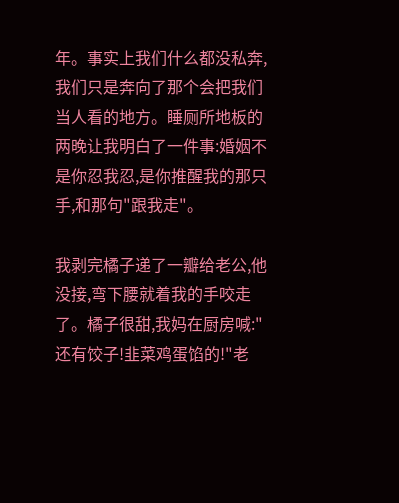年。事实上我们什么都没私奔,我们只是奔向了那个会把我们当人看的地方。睡厕所地板的两晚让我明白了一件事:婚姻不是你忍我忍,是你推醒我的那只手,和那句"跟我走"。

我剥完橘子递了一瓣给老公,他没接,弯下腰就着我的手咬走了。橘子很甜,我妈在厨房喊:"还有饺子!韭菜鸡蛋馅的!"老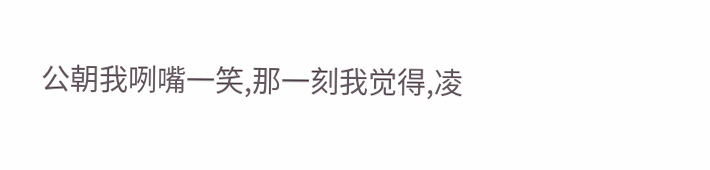公朝我咧嘴一笑,那一刻我觉得,凌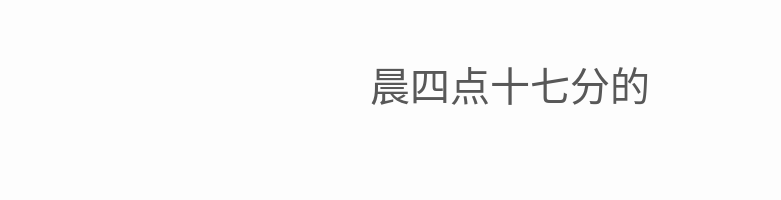晨四点十七分的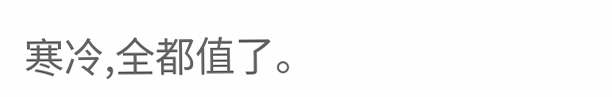寒冷,全都值了。